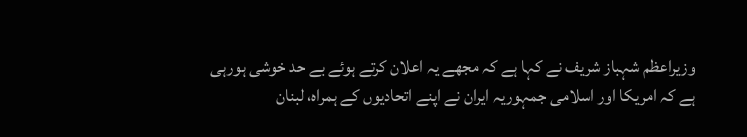وزیراعظم شہباز شریف نے کہا ہے کہ مجھے یہ اعلان کرتے ہوئے بے حد خوشی ہورہی ہے کہ امریکا اور اسلامی جمہوریہ ایران نے اپنے اتحادیوں کے ہمراہ، لبنان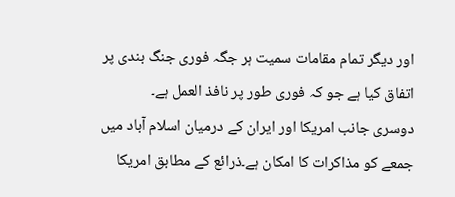اور دیگر تمام مقامات سمیت ہر جگہ فوری جنگ بندی پر اتفاق کیا ہے جو کہ فوری طور پر نافذ العمل ہے۔
دوسری جانب امریکا اور ایران کے درمیان اسلام آباد میں جمعے کو مذاکرات کا امکان ہے۔ذرائع کے مطابق امریکا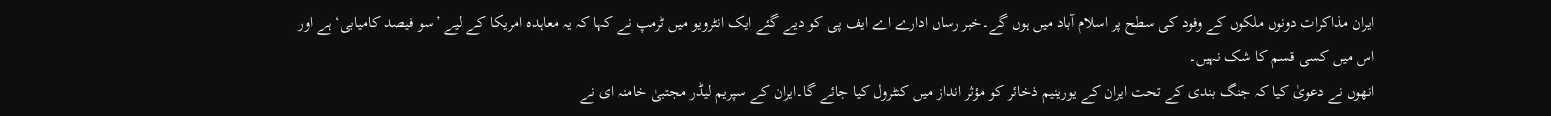ایران مذاکرات دونوں ملکوں کے وفود کی سطح پر اسلام آباد میں ہوں گے۔خبر رساں ادارے اے ایف پی کو دیے گئے ایک انٹرویو میں ٹرمپ نے کہا کہ یہ معاہدہ امریکا کے لیے ’سو فیصد کامیابی‘ ہے اور اس میں کسی قسم کا شک نہیں۔
انھوں نے دعویٰ کیا کہ جنگ بندی کے تحت ایران کے یورینیم ذخائر کو مؤثر انداز میں کنٹرول کیا جائے گا۔ایران کے سپریم لیڈر مجتبیٰ خامنہ ای نے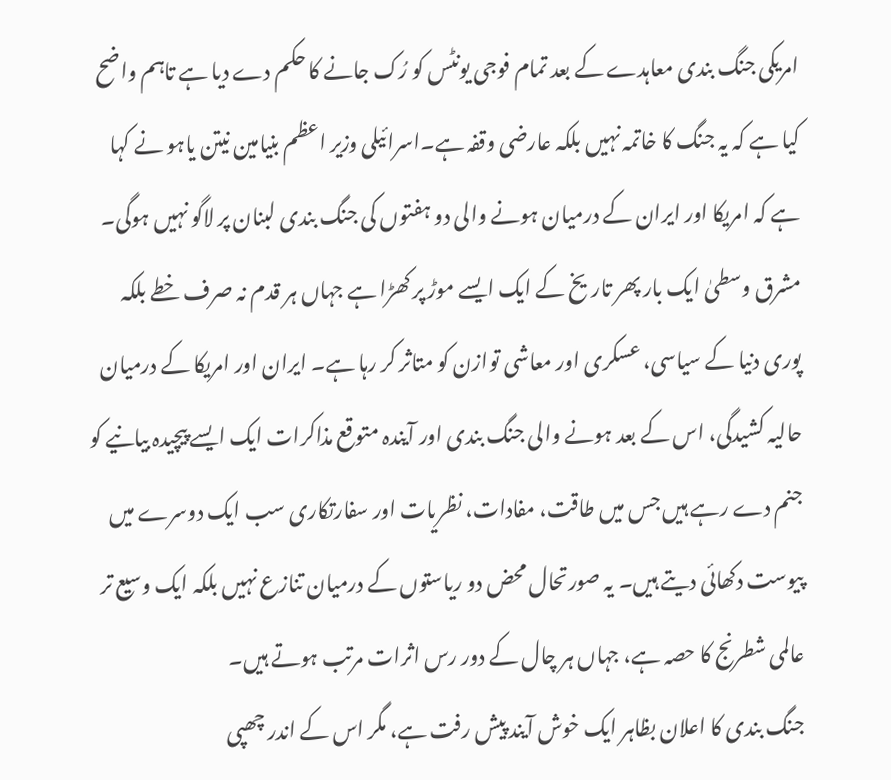امریکی جنگ بندی معاہدے کے بعد تمام فوجی یونٹس کو رُک جانے کا حکم دے دیا ہے تاہم واضح کیا ہے کہ یہ جنگ کا خاتمہ نہیں بلکہ عارضی وقفہ ہے۔اسرائیلی وزیر اعظم بنیامین نیتن یاہو نے کہا ہے کہ امریکا اور ایران کے درمیان ہونے والی دو ہفتوں کی جنگ بندی لبنان پر لاگو نہیں ہوگی۔
مشرق وسطیٰ ایک بار پھر تاریخ کے ایک ایسے موڑ پر کھڑا ہے جہاں ہر قدم نہ صرف خطے بلکہ پوری دنیا کے سیاسی، عسکری اور معاشی توازن کو متاثر کر رہا ہے۔ ایران اور امریکا کے درمیان حالیہ کشیدگی، اس کے بعد ہونے والی جنگ بندی اور آیندہ متوقع مذاکرات ایک ایسے پیچیدہ بیانیے کو جنم دے رہے ہیں جس میں طاقت، مفادات، نظریات اور سفارتکاری سب ایک دوسرے میں پیوست دکھائی دیتے ہیں۔ یہ صورتحال محض دو ریاستوں کے درمیان تنازع نہیں بلکہ ایک وسیع تر عالمی شطرنج کا حصہ ہے، جہاں ہر چال کے دور رس اثرات مرتب ہوتے ہیں۔
جنگ بندی کا اعلان بظاہر ایک خوش آیند پیش رفت ہے، مگر اس کے اندر چھپی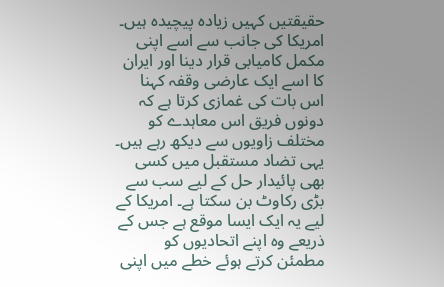حقیقتیں کہیں زیادہ پیچیدہ ہیں۔ امریکا کی جانب سے اسے اپنی مکمل کامیابی قرار دینا اور ایران کا اسے ایک عارضی وقفہ کہنا اس بات کی غمازی کرتا ہے کہ دونوں فریق اس معاہدے کو مختلف زاویوں سے دیکھ رہے ہیں۔
یہی تضاد مستقبل میں کسی بھی پائیدار حل کے لیے سب سے بڑی رکاوٹ بن سکتا ہے۔ امریکا کے لیے یہ ایک ایسا موقع ہے جس کے ذریعے وہ اپنے اتحادیوں کو مطمئن کرتے ہوئے خطے میں اپنی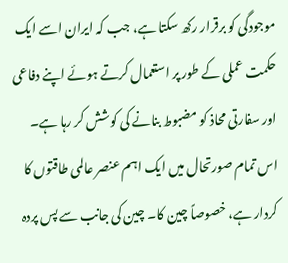موجودگی کو برقرار رکھ سکتا ہے، جب کہ ایران اسے ایک حکمت عملی کے طور پر استعمال کرتے ہوئے اپنے دفاعی اور سفارتی محاذ کو مضبوط بنانے کی کوشش کر رہا ہے۔
اس تمام صورتحال میں ایک اہم عنصر عالمی طاقتوں کا کردار ہے، خصوصاً چین کا۔ چین کی جانب سے پس پردہ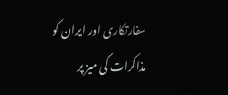سفارتکاری اور ایران کو مذاکرات کی میز پر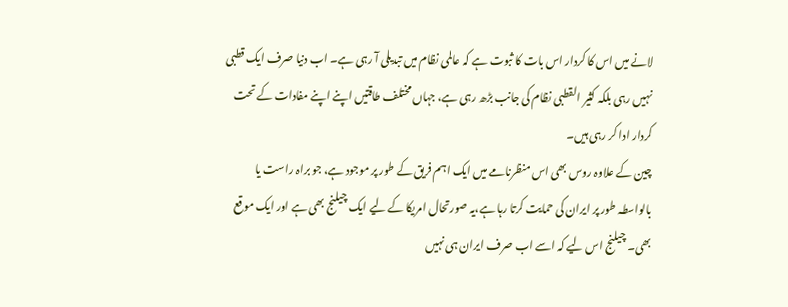لانے میں اس کا کردار اس بات کا ثبوت ہے کہ عالمی نظام میں تبدیلی آ رہی ہے۔ اب دنیا صرف ایک قطبی نہیں رہی بلکہ کثیر القطبی نظام کی جانب بڑھ رہی ہے، جہاں مختلف طاقتیں اپنے اپنے مفادات کے تحت کردار ادا کر رہی ہیں۔
چین کے علاوہ روس بھی اس منظرنامے میں ایک اہم فریق کے طور پر موجود ہے، جو براہ راست یا بالواسطہ طور پر ایران کی حمایت کرتا رہا ہے،یہ صورتحال امریکا کے لیے ایک چیلنج بھی ہے اور ایک موقع بھی۔ چیلنج اس لیے کہ اسے اب صرف ایران ہی نہیں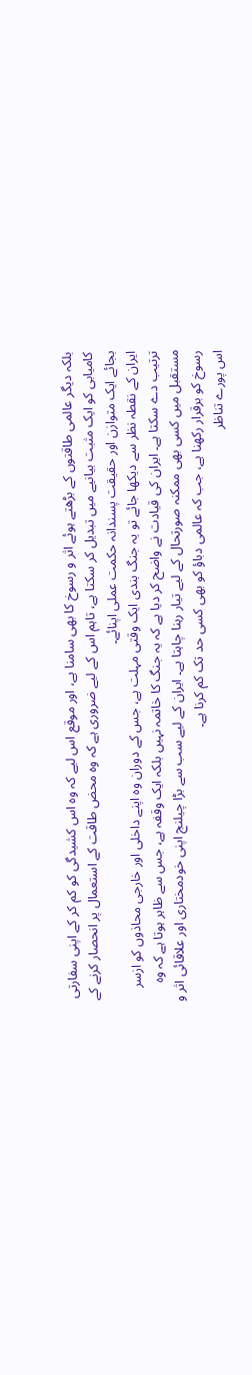بلکہ دیگر عالمی طاقتوں کے بڑھتے ہوئے اثر و رسوخ کا بھی سامنا ہے، اور موقع اس لیے کہ وہ اس کشیدگی کو کم کر کے اپنی سفارتی کامیابی کو ایک مثبت بیانیے میں تبدیل کر سکتا ہے، تاہم اس کے لیے ضروری ہے کہ وہ محض طاقت کے استعمال پر انحصار کرنے کے بجائے ایک متوازن اور حقیقت پسندانہ حکمت عملی اپنائے۔
ایران کے نقطہ نظر سے دیکھا جائے تو یہ جنگ بندی ایک وقتی مہلت ہے، جس کے دوران وہ اپنے داخلی اور خارجی محاذوں کو ازسر ترتیب دے سکتا ہے۔ ایران کی قیادت نے واضح کر دیا ہے کہ یہ جنگ کا خاتمہ نہیں بلکہ ایک وقفہ ہے، جس سے ظاہر ہوتا ہے کہ وہ مستقبل میں کسی بھی ممکنہ صورتحال کے لیے تیار رہنا چاہتا ہے۔ ایران کے لیے سب سے بڑا چیلنج اپنی خودمختاری اور علاقائی اثر و رسوخ کو برقرار رکھنا ہے، جب کہ عالمی دباؤ کو بھی کسی حد تک کم کرنا ہے۔
اس پورے تناظر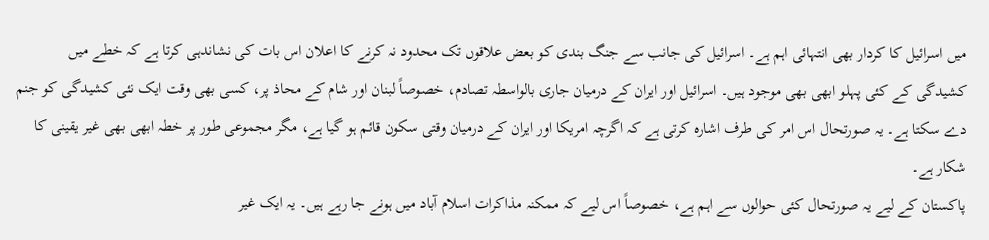میں اسرائیل کا کردار بھی انتہائی اہم ہے۔ اسرائیل کی جانب سے جنگ بندی کو بعض علاقوں تک محدود نہ کرنے کا اعلان اس بات کی نشاندہی کرتا ہے کہ خطے میں کشیدگی کے کئی پہلو ابھی بھی موجود ہیں۔ اسرائیل اور ایران کے درمیان جاری بالواسطہ تصادم، خصوصاً لبنان اور شام کے محاذ پر، کسی بھی وقت ایک نئی کشیدگی کو جنم دے سکتا ہے۔ یہ صورتحال اس امر کی طرف اشارہ کرتی ہے کہ اگرچہ امریکا اور ایران کے درمیان وقتی سکون قائم ہو گیا ہے، مگر مجموعی طور پر خطہ ابھی بھی غیر یقینی کا شکار ہے۔
پاکستان کے لیے یہ صورتحال کئی حوالوں سے اہم ہے، خصوصاً اس لیے کہ ممکنہ مذاکرات اسلام آباد میں ہونے جا رہے ہیں۔ یہ ایک غیر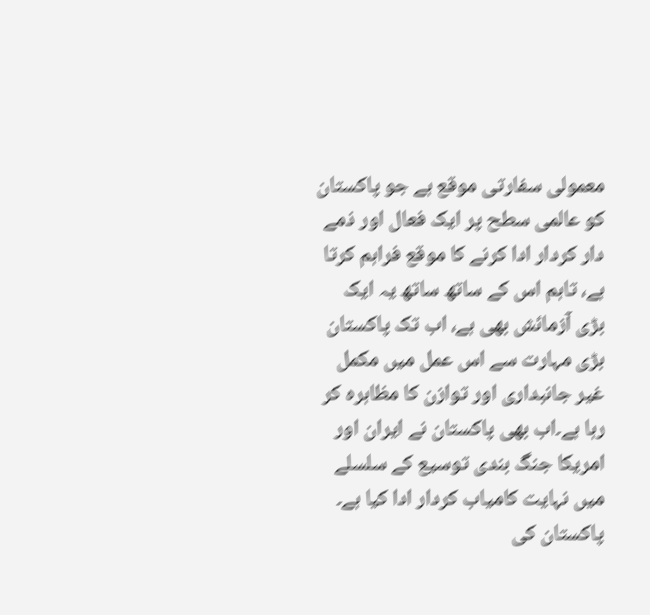معمولی سفارتی موقع ہے جو پاکستان کو عالمی سطح پر ایک فعال اور ذمے دار کردار ادا کرنے کا موقع فراہم کرتا ہے، تاہم اس کے ساتھ ساتھ یہ ایک بڑی آزمائش بھی ہے، اب تک پاکستان بڑی مہارت سے اس عمل میں مکمل غیر جانبداری اور توازن کا مظاہرہ کر رہا ہے۔اب بھی پاکستان نے ایران اور امریکا جنگ بندی توسیع کے سلسلے میں نہایت کامیاب کردار ادا کیا ہے۔
پاکستان کی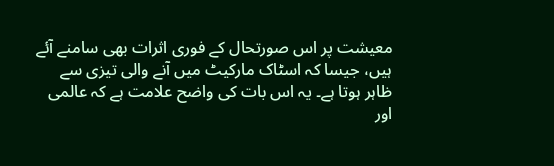معیشت پر اس صورتحال کے فوری اثرات بھی سامنے آئے ہیں، جیسا کہ اسٹاک مارکیٹ میں آنے والی تیزی سے ظاہر ہوتا ہے۔ یہ اس بات کی واضح علامت ہے کہ عالمی اور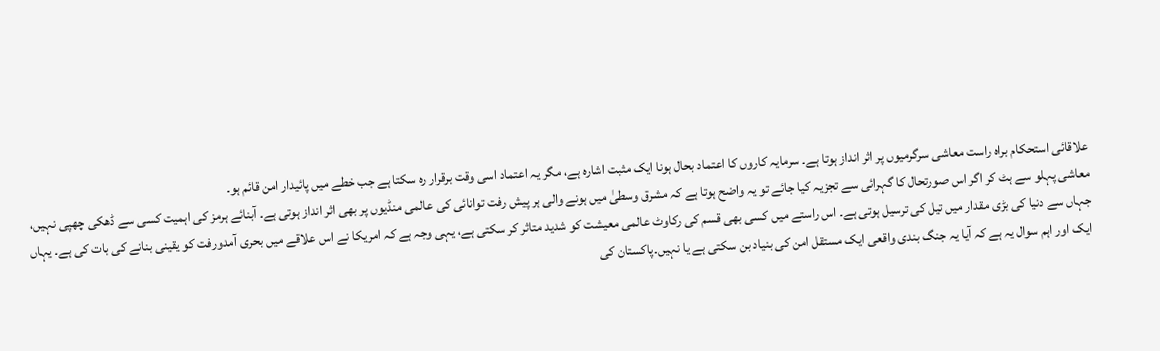علاقائی استحکام براہ راست معاشی سرگرمیوں پر اثر انداز ہوتا ہے۔ سرمایہ کاروں کا اعتماد بحال ہونا ایک مثبت اشارہ ہے، مگر یہ اعتماد اسی وقت برقرار رہ سکتا ہے جب خطے میں پائیدار امن قائم ہو۔
معاشی پہلو سے ہٹ کر اگر اس صورتحال کا گہرائی سے تجزیہ کیا جائے تو یہ واضح ہوتا ہے کہ مشرق وسطیٰ میں ہونے والی ہر پیش رفت توانائی کی عالمی منڈیوں پر بھی اثر انداز ہوتی ہے۔ آبنائے ہرمز کی اہمیت کسی سے ڈھکی چھپی نہیں، جہاں سے دنیا کی بڑی مقدار میں تیل کی ترسیل ہوتی ہے۔ اس راستے میں کسی بھی قسم کی رکاوٹ عالمی معیشت کو شدید متاثر کر سکتی ہے، یہی وجہ ہے کہ امریکا نے اس علاقے میں بحری آمدورفت کو یقینی بنانے کی بات کی ہے۔ یہاں ایک اور اہم سوال یہ ہے کہ آیا یہ جنگ بندی واقعی ایک مستقل امن کی بنیاد بن سکتی ہے یا نہیں۔پاکستان کی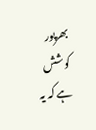بھرپور کوشش ہے کہ یہ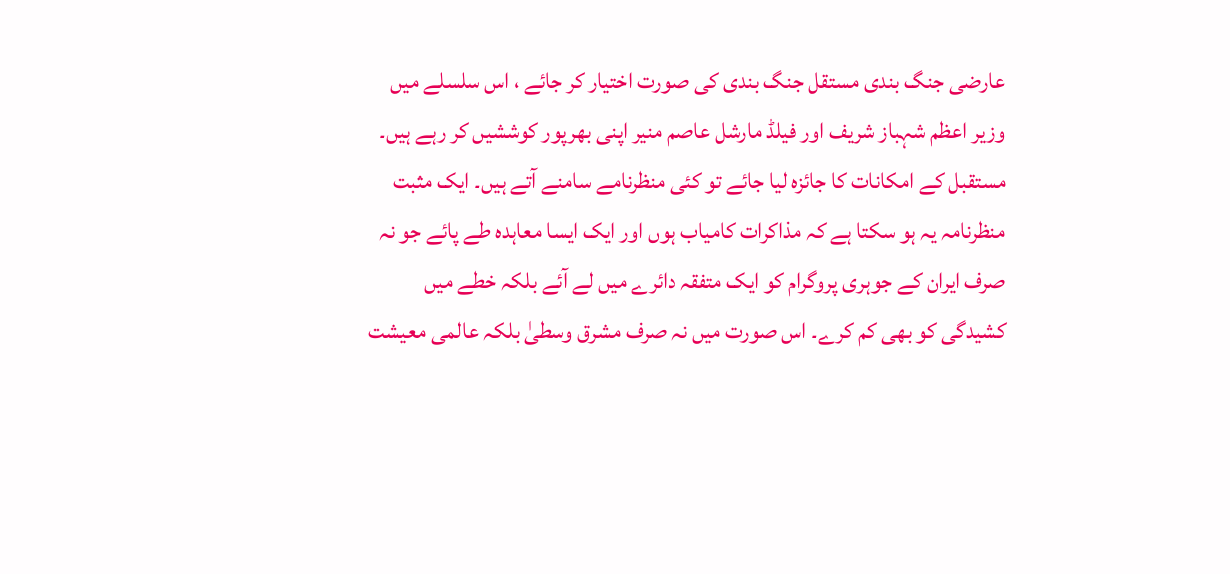عارضی جنگ بندی مستقل جنگ بندی کی صورت اختیار کر جائے ، اس سلسلے میں وزیر اعظم شہباز شریف اور فیلڈ مارشل عاصم منیر اپنی بھرپور کوششیں کر رہے ہیں۔
مستقبل کے امکانات کا جائزہ لیا جائے تو کئی منظرنامے سامنے آتے ہیں۔ ایک مثبت منظرنامہ یہ ہو سکتا ہے کہ مذاکرات کامیاب ہوں اور ایک ایسا معاہدہ طے پائے جو نہ صرف ایران کے جوہری پروگرام کو ایک متفقہ دائرے میں لے آئے بلکہ خطے میں کشیدگی کو بھی کم کرے۔ اس صورت میں نہ صرف مشرق وسطیٰ بلکہ عالمی معیشت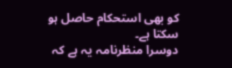کو بھی استحکام حاصل ہو سکتا ہے۔
دوسرا منظرنامہ یہ ہے کہ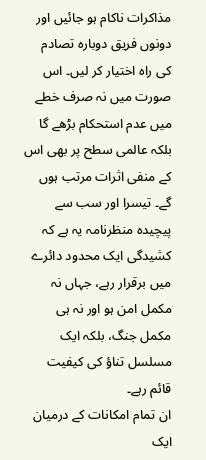مذاکرات ناکام ہو جائیں اور دونوں فریق دوبارہ تصادم کی راہ اختیار کر لیں۔ اس صورت میں نہ صرف خطے میں عدم استحکام بڑھے گا بلکہ عالمی سطح پر بھی اس کے منفی اثرات مرتب ہوں گے۔ تیسرا اور سب سے پیچیدہ منظرنامہ یہ ہے کہ کشیدگی ایک محدود دائرے میں برقرار رہے، جہاں نہ مکمل امن ہو اور نہ ہی مکمل جنگ، بلکہ ایک مسلسل تناؤ کی کیفیت قائم رہے۔
ان تمام امکانات کے درمیان ایک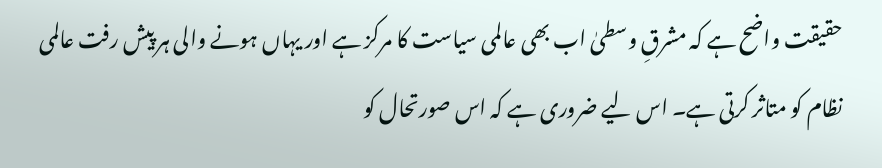حقیقت واضح ہے کہ مشرقِ وسطیٰ اب بھی عالمی سیاست کا مرکز ہے اور یہاں ہونے والی ہر پیش رفت عالمی نظام کو متاثر کرتی ہے۔ اس لیے ضروری ہے کہ اس صورتحال کو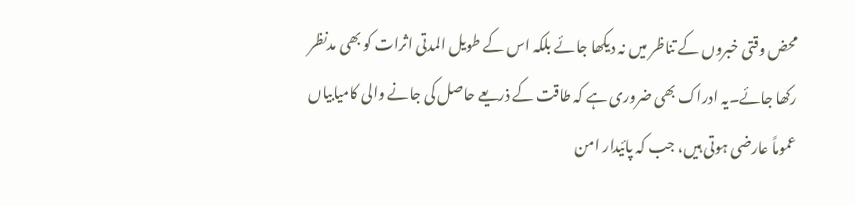محض وقتی خبروں کے تناظر میں نہ دیکھا جائے بلکہ اس کے طویل المدتی اثرات کو بھی مدنظر رکھا جائے۔یہ ادراک بھی ضروری ہے کہ طاقت کے ذریعے حاصل کی جانے والی کامیابیاں عموماً عارضی ہوتی ہیں، جب کہ پائیدار امن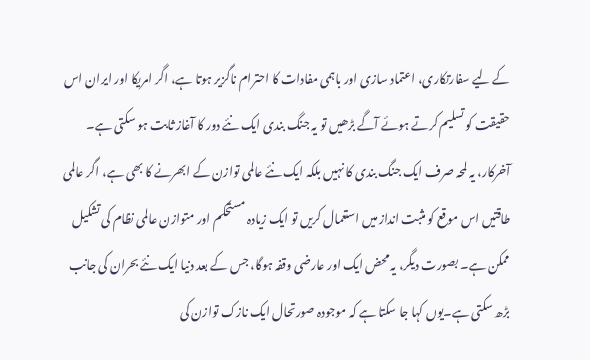کے لیے سفارتکاری، اعتماد سازی اور باہمی مفادات کا احترام ناگزیر ہوتا ہے، اگر امریکا اور ایران اس حقیقت کو تسلیم کرتے ہوئے آگے بڑھیں تو یہ جنگ بندی ایک نئے دور کا آغاز ثابت ہو سکتی ہے۔
آخرکار، یہ لمحہ صرف ایک جنگ بندی کا نہیں بلکہ ایک نئے عالمی توازن کے ابھرنے کا بھی ہے، اگر عالمی طاقتیں اس موقع کو مثبت انداز میں استعمال کریں تو ایک زیادہ مستحکم اور متوازن عالمی نظام کی تشکیل ممکن ہے۔ بصورت دیگر، یہ محض ایک اور عارضی وقفہ ہوگا، جس کے بعد دنیا ایک نئے بحران کی جانب بڑھ سکتی ہے۔یوں کہا جا سکتا ہے کہ موجودہ صورتحال ایک نازک توازن کی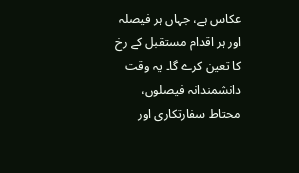عکاس ہے، جہاں ہر فیصلہ اور ہر اقدام مستقبل کے رخ کا تعین کرے گا۔ یہ وقت دانشمندانہ فیصلوں، محتاط سفارتکاری اور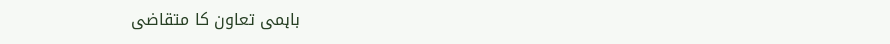باہمی تعاون کا متقاضی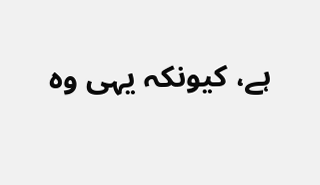ہے، کیونکہ یہی وہ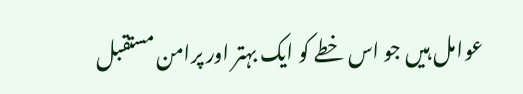عوامل ہیں جو اس خطے کو ایک بہتر اور پرامن مستقبل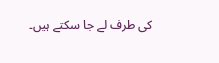کی طرف لے جا سکتے ہیں۔